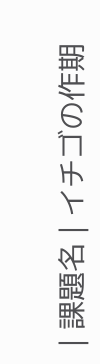| 課題名 | イチゴの作期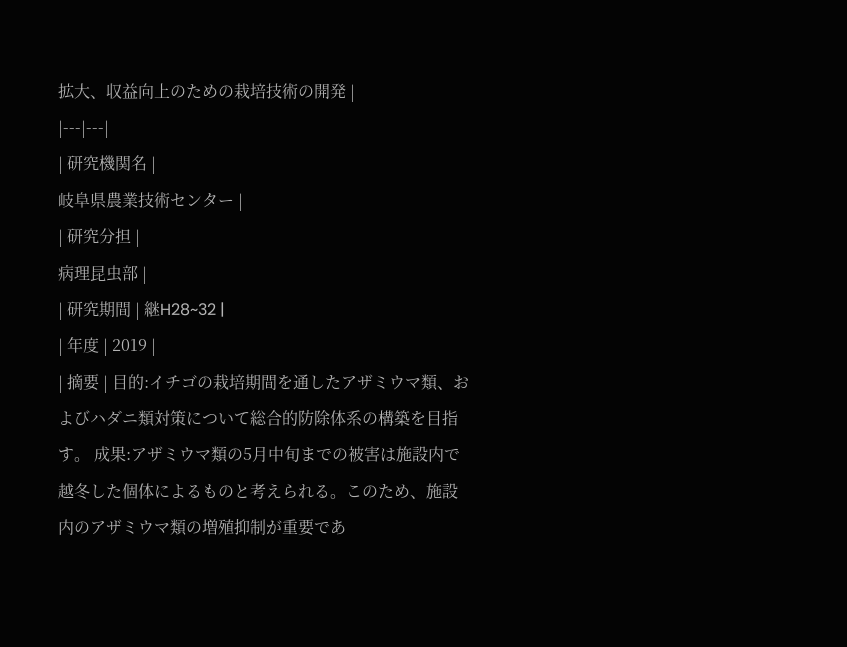拡大、収益向上のための栽培技術の開発 |
|---|---|
| 研究機関名 |
岐阜県農業技術センター |
| 研究分担 |
病理昆虫部 |
| 研究期間 | 継H28~32 |
| 年度 | 2019 |
| 摘要 | 目的:イチゴの栽培期間を通したアザミウマ類、およびハダニ類対策について総合的防除体系の構築を目指す。 成果:アザミウマ類の5月中旬までの被害は施設内で越冬した個体によるものと考えられる。このため、施設内のアザミウマ類の増殖抑制が重要であ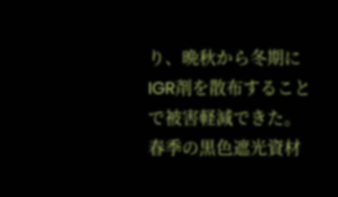り、晩秋から冬期にIGR剤を散布することで被害軽減できた。春季の黒色遮光資材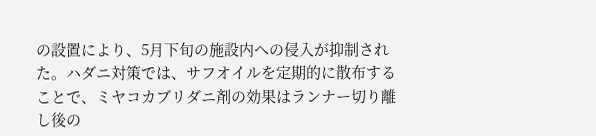の設置により、5月下旬の施設内への侵入が抑制された。ハダニ対策では、サフオイルを定期的に散布することで、ミヤコカブリダニ剤の効果はランナー切り離し後の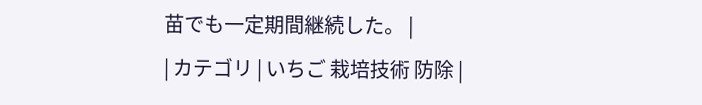苗でも一定期間継続した。 |
| カテゴリ | いちご 栽培技術 防除 |